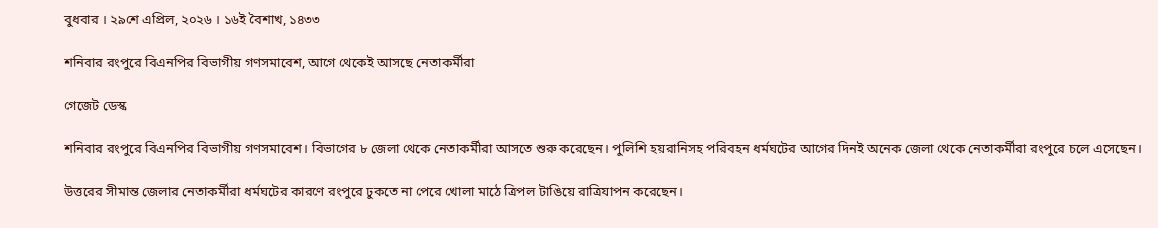বুধবার । ২৯শে এপ্রিল, ২০২৬ । ১৬ই বৈশাখ, ১৪৩৩

শনিবার রংপুরে বিএনপির বিভাগীয় গণসমাবেশ, আগে থেকেই আসছে নেতাকর্মীরা

গেজেট ডেস্ক

শনিবার রংপুরে বিএনপির বিভাগীয় গণসমাবেশ। বিভাগের ৮ জেলা থেকে নেতাকর্মীরা আসতে শুরু করেছেন। পুলিশি হয়রানিসহ পরিবহন ধর্মঘটের আগের দিনই অনেক জেলা থেকে নেতাকর্মীরা রংপুরে চলে এসেছেন।

উত্তরের সীমান্ত জেলার নেতাকর্মীরা ধর্মঘটের কারণে রংপুরে ঢুকতে না পেরে খোলা মাঠে ত্রিপল টাঙিয়ে রাত্রিযাপন করেছেন।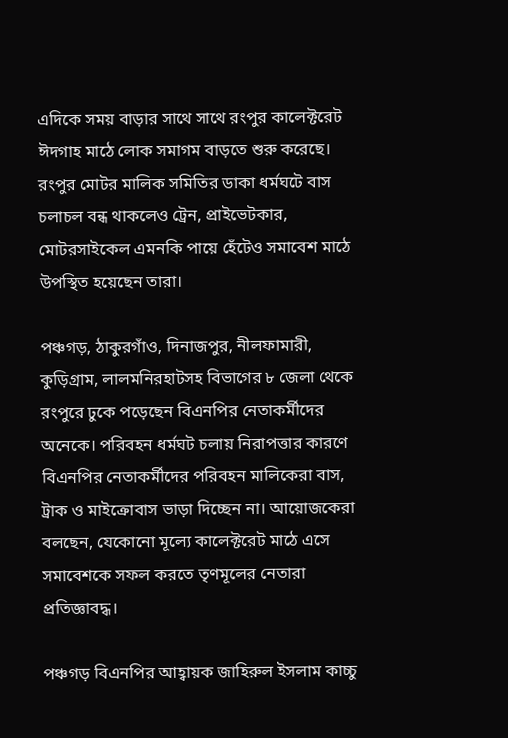এদিকে সময় বাড়ার সাথে সাথে রংপুর কালেক্টরেট ঈদগাহ মাঠে লোক সমাগম বাড়তে শুরু করেছে। রংপুর মোটর মালিক সমিতির ডাকা ধর্মঘটে বাস চলাচল বন্ধ থাকলেও ট্রেন, প্রাইভেটকার, মোটরসাইকেল এমনকি পায়ে হেঁটেও সমাবেশ মাঠে উপস্থিত হয়েছেন তারা।

পঞ্চগড়, ঠাকুরগাঁও, দিনাজপুর, নীলফামারী, কুড়িগ্রাম, লালমনিরহাটসহ বিভাগের ৮ জেলা থেকে রংপুরে ঢুকে পড়েছেন বিএনপির নেতাকর্মীদের অনেকে। পরিবহন ধর্মঘট চলায় নিরাপত্তার কারণে বিএনপির নেতাকর্মীদের পরিবহন মালিকেরা বাস, ট্রাক ও মাইক্রোবাস ভাড়া দিচ্ছেন না। আয়োজকেরা বলছেন, যেকোনো মূল্যে কালেক্টরেট মাঠে এসে সমাবেশকে সফল করতে তৃণমূলের নেতারা প্রতিজ্ঞাবদ্ধ।

পঞ্চগড় বিএনপির আহ্বায়ক জাহিরুল ইসলাম কাচ্চু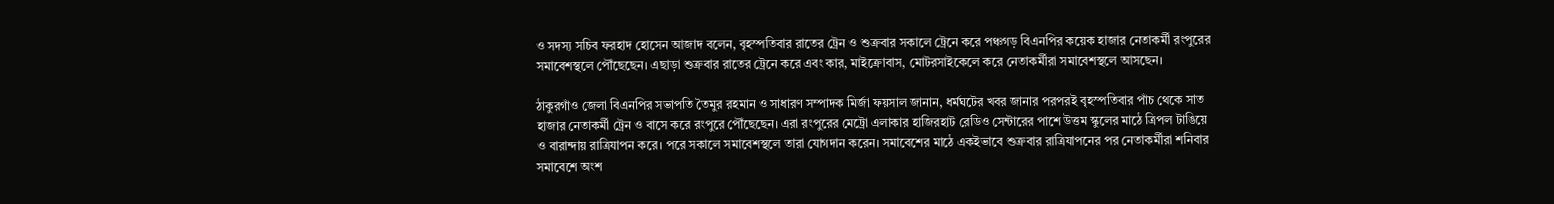ও সদস্য সচিব ফরহাদ হোসেন আজাদ বলেন, বৃহস্পতিবার রাতের ট্রেন ও শুক্রবার সকালে ট্রেনে করে পঞ্চগড় বিএনপির কয়েক হাজার নেতাকর্মী রংপুরের সমাবেশস্থলে পৌঁছেছেন। এছাড়া শুক্রবার রাতের ট্রেনে করে এবং কার, মাইক্রোবাস, মোটরসাইকেলে করে নেতাকর্মীরা সমাবেশস্থলে আসছেন।

ঠাকুরগাঁও জেলা বিএনপির সভাপতি তৈমুর রহমান ও সাধারণ সম্পাদক মির্জা ফয়সাল জানান, ধর্মঘটের খবর জানার পরপরই বৃহস্পতিবার পাঁচ থেকে সাত হাজার নেতাকর্মী ট্রেন ও বাসে করে রংপুরে পৌঁছেছেন। এরা রংপুরের মেট্রো এলাকার হাজিরহাট রেডিও সেন্টারের পাশে উত্তম স্কুলের মাঠে ত্রিপল টাঙিয়ে ও বারান্দায় রাত্রিযাপন করে। পরে সকালে সমাবেশস্থলে তারা যোগদান করেন। সমাবেশের মাঠে একইভাবে শুক্রবার রাত্রিযাপনের পর নেতাকর্মীরা শনিবার সমাবেশে অংশ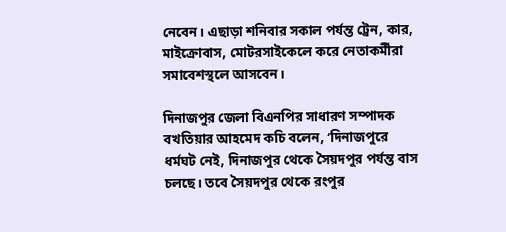নেবেন। এছাড়া শনিবার সকাল পর্যন্ত ট্রেন, কার, মাইক্রোবাস, মোটরসাইকেলে করে নেতাকর্মীরা সমাবেশস্থলে আসবেন।

দিনাজপুর জেলা বিএনপির সাধারণ সম্পাদক বখতিয়ার আহমেদ কচি বলেন, ‘দিনাজপুরে ধর্মঘট নেই, দিনাজপুর থেকে সৈয়দপুর পর্যন্ত বাস চলছে। তবে সৈয়দপুর থেকে রংপুর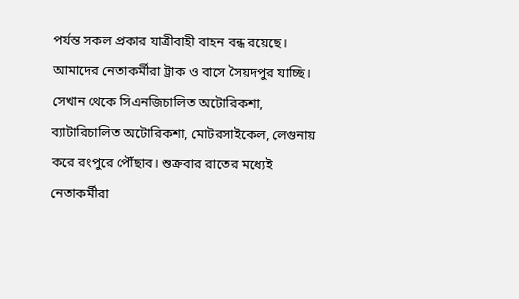পর্যন্ত সকল প্রকার যাত্রীবাহী বাহন বন্ধ রয়েছে। আমাদের নেতাকর্মীরা ট্রাক ও বাসে সৈয়দপুর যাচ্ছি। সেখান থেকে সিএনজিচালিত অটোরিকশা, ব্যাটারিচালিত অটোরিকশা, মোটরসাইকেল, লেগুনায় করে রংপুরে পৌঁছাব। শুক্রবার রাতের মধ্যেই নেতাকর্মীরা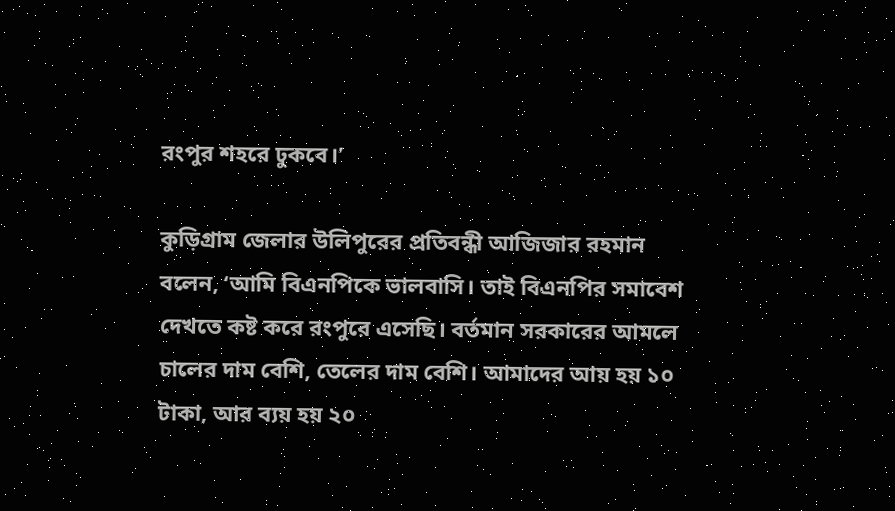রংপুর শহরে ঢুকবে।’

কুড়িগ্রাম জেলার উলিপুরের প্রতিবন্ধী আজিজার রহমান বলেন, ‘আমি বিএনপিকে ভালবাসি। তাই বিএনপির সমাবেশ দেখতে কষ্ট করে রংপুরে এসেছি। বর্তমান সরকারের আমলে চালের দাম বেশি, তেলের দাম বেশি। আমাদের আয় হয় ১০ টাকা, আর ব্যয় হয় ২০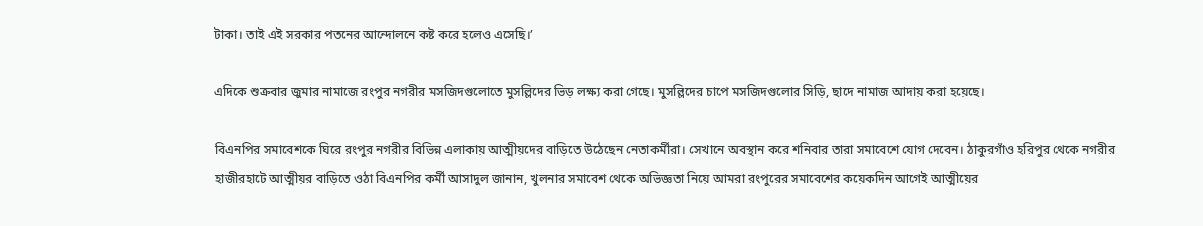টাকা। তাই এই সরকার পতনের আন্দোলনে কষ্ট করে হলেও এসেছি।’

এদিকে শুক্রবার জুমার নামাজে রংপুর নগরীর মসজিদগুলোতে মুসল্লিদের ভিড় লক্ষ্য করা গেছে। মুসল্লিদের চাপে মসজিদগুলোর সিড়ি, ছাদে নামাজ আদায় করা হয়েছে।

বিএনপির সমাবেশকে ঘিরে রংপুর নগরীর বিভিন্ন এলাকায় আত্মীয়দের বাড়িতে উঠেছেন নেতাকর্মীরা। সেখানে অবস্থান করে শনিবার তারা সমাবেশে যোগ দেবেন। ঠাকুরগাঁও হরিপুর থেকে নগরীর হাজীরহাটে আত্মীয়র বাড়িতে ওঠা বিএনপির কর্মী আসাদুল জানান, খুলনার সমাবেশ থেকে অভিজ্ঞতা নিয়ে আমরা রংপুরের সমাবেশের কয়েকদিন আগেই আত্মীয়ের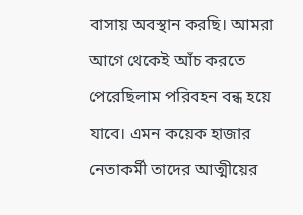বাসায় অবস্থান করছি। আমরা আগে থেকেই আঁচ করতে পেরেছিলাম পরিবহন বন্ধ হয়ে যাবে। এমন কয়েক হাজার নেতাকর্মী তাদের আত্মীয়ের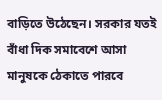বাড়িতে উঠেছেন। সরকার যতই বাঁধা দিক সমাবেশে আসা মানুষকে ঠেকাতে পারবে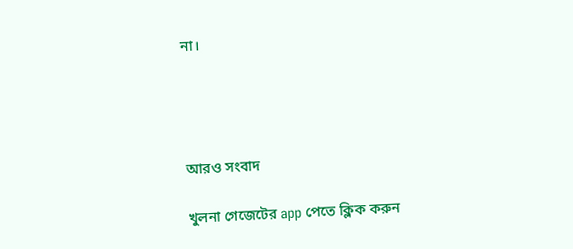না।




আরও সংবাদ

খুলনা গেজেটের app পেতে ক্লিক করুন